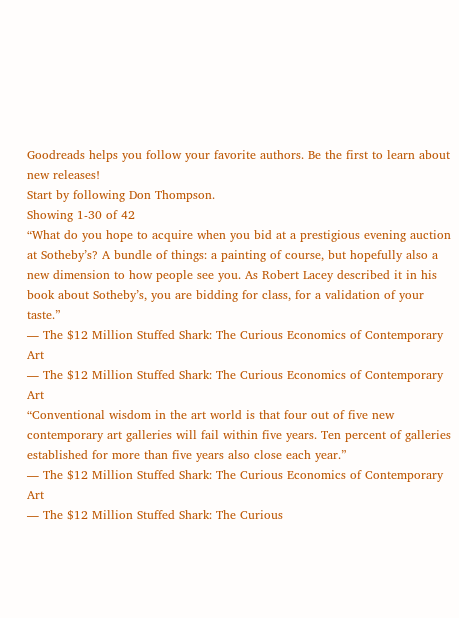Goodreads helps you follow your favorite authors. Be the first to learn about new releases!
Start by following Don Thompson.
Showing 1-30 of 42
“What do you hope to acquire when you bid at a prestigious evening auction at Sotheby’s? A bundle of things: a painting of course, but hopefully also a new dimension to how people see you. As Robert Lacey described it in his book about Sotheby’s, you are bidding for class, for a validation of your taste.”
― The $12 Million Stuffed Shark: The Curious Economics of Contemporary Art
― The $12 Million Stuffed Shark: The Curious Economics of Contemporary Art
“Conventional wisdom in the art world is that four out of five new contemporary art galleries will fail within five years. Ten percent of galleries established for more than five years also close each year.”
― The $12 Million Stuffed Shark: The Curious Economics of Contemporary Art
― The $12 Million Stuffed Shark: The Curious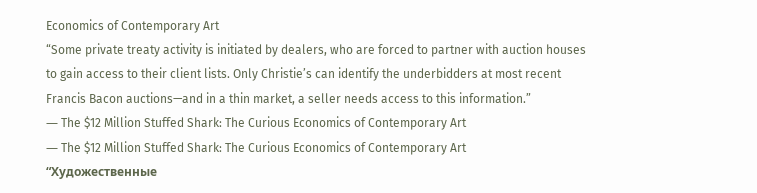Economics of Contemporary Art
“Some private treaty activity is initiated by dealers, who are forced to partner with auction houses to gain access to their client lists. Only Christie’s can identify the underbidders at most recent Francis Bacon auctions—and in a thin market, a seller needs access to this information.”
― The $12 Million Stuffed Shark: The Curious Economics of Contemporary Art
― The $12 Million Stuffed Shark: The Curious Economics of Contemporary Art
“Художественные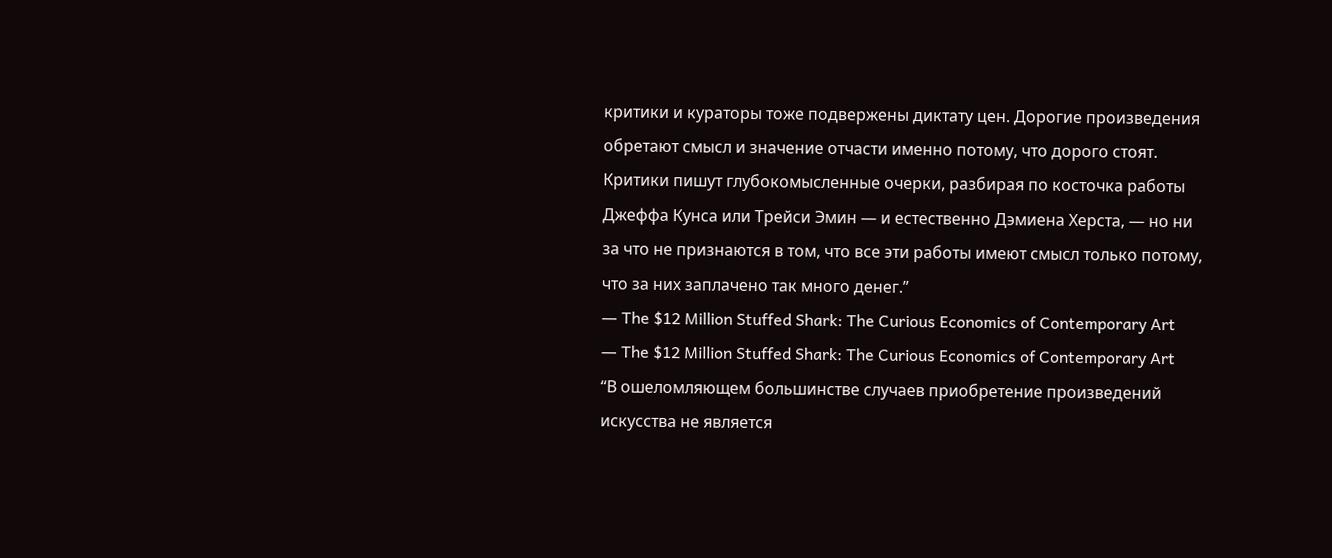критики и кураторы тоже подвержены диктату цен. Дорогие произведения обретают смысл и значение отчасти именно потому, что дорого стоят. Критики пишут глубокомысленные очерки, разбирая по косточка работы Джеффа Кунса или Трейси Эмин — и естественно Дэмиена Херста, — но ни за что не признаются в том, что все эти работы имеют смысл только потому, что за них заплачено так много денег.”
― The $12 Million Stuffed Shark: The Curious Economics of Contemporary Art
― The $12 Million Stuffed Shark: The Curious Economics of Contemporary Art
“В ошеломляющем большинстве случаев приобретение произведений искусства не является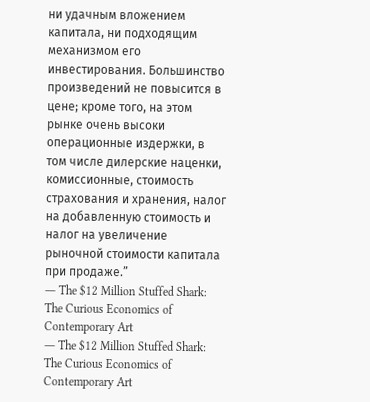ни удачным вложением капитала, ни подходящим механизмом его инвестирования. Большинство произведений не повысится в цене; кроме того, на этом рынке очень высоки операционные издержки, в том числе дилерские наценки, комиссионные, стоимость страхования и хранения, налог на добавленную стоимость и налог на увеличение рыночной стоимости капитала при продаже.”
― The $12 Million Stuffed Shark: The Curious Economics of Contemporary Art
― The $12 Million Stuffed Shark: The Curious Economics of Contemporary Art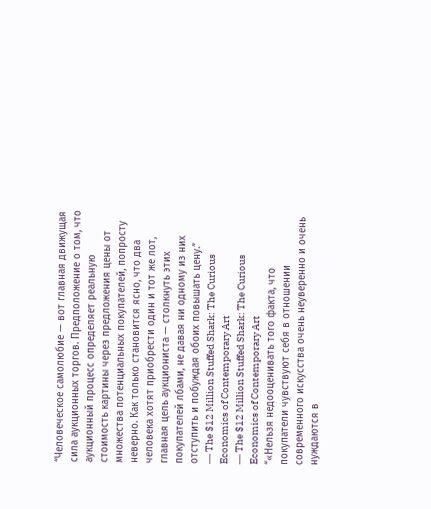“Человеческое самолюбие — вот главная движущая сила аукционных торгов. Предположение о том, что аукционный процесс определяет реальную стоимость картины через предложения цены от множества потенциальных покупателей, попросту неверно. Как только становится ясно, что два человека хотят приобрести один и тот же лот, главная цель аукциониста — столкнуть этих покупателей лбами, не давая ни одному из них отступить и побуждая обоих повышать цену.”
― The $12 Million Stuffed Shark: The Curious Economics of Contemporary Art
― The $12 Million Stuffed Shark: The Curious Economics of Contemporary Art
“«Нельзя недооценивать того факта, что покупатели чувствуют себя в отношении современного искусства очень неуверенно и очень нуждаются в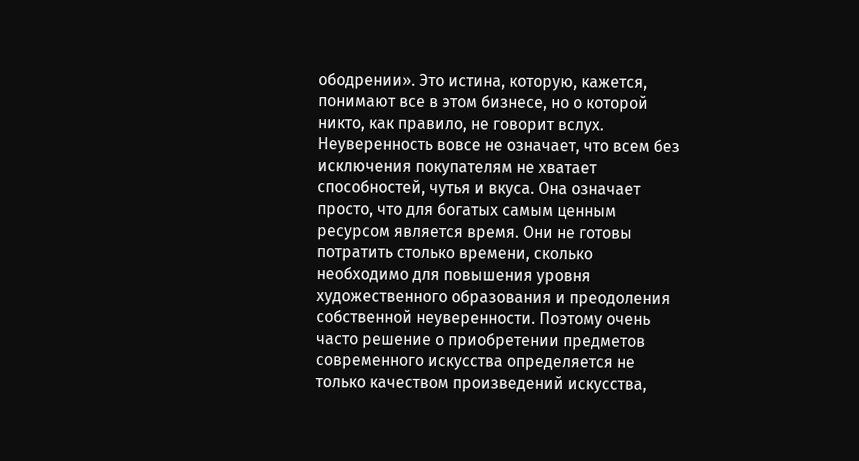ободрении». Это истина, которую, кажется, понимают все в этом бизнесе, но о которой никто, как правило, не говорит вслух. Неуверенность вовсе не означает, что всем без исключения покупателям не хватает способностей, чутья и вкуса. Она означает просто, что для богатых самым ценным ресурсом является время. Они не готовы потратить столько времени, сколько необходимо для повышения уровня художественного образования и преодоления собственной неуверенности. Поэтому очень часто решение о приобретении предметов современного искусства определяется не только качеством произведений искусства,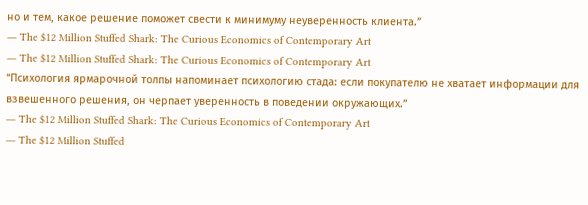но и тем, какое решение поможет свести к минимуму неуверенность клиента.”
― The $12 Million Stuffed Shark: The Curious Economics of Contemporary Art
― The $12 Million Stuffed Shark: The Curious Economics of Contemporary Art
“Психология ярмарочной толпы напоминает психологию стада: если покупателю не хватает информации для взвешенного решения, он черпает уверенность в поведении окружающих.”
― The $12 Million Stuffed Shark: The Curious Economics of Contemporary Art
― The $12 Million Stuffed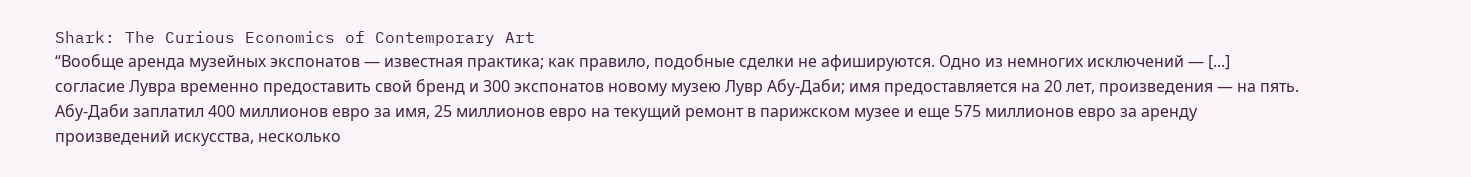Shark: The Curious Economics of Contemporary Art
“Вообще аренда музейных экспонатов — известная практика; как правило, подобные сделки не афишируются. Одно из немногих исключений — [...] согласие Лувра временно предоставить свой бренд и 300 экспонатов новому музею Лувр Абу-Даби; имя предоставляется на 20 лет, произведения — на пять. Абу-Даби заплатил 400 миллионов евро за имя, 25 миллионов евро на текущий ремонт в парижском музее и еще 575 миллионов евро за аренду произведений искусства, несколько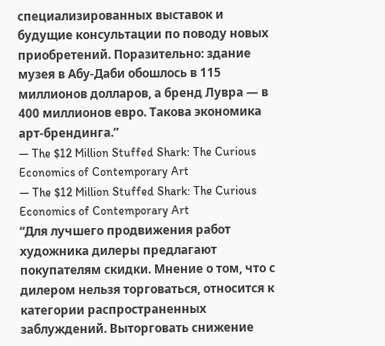специализированных выставок и будущие консультации по поводу новых приобретений. Поразительно: здание музея в Абу-Даби обошлось в 115 миллионов долларов, а бренд Лувра — в 400 миллионов евро. Такова экономика арт-брендинга.”
― The $12 Million Stuffed Shark: The Curious Economics of Contemporary Art
― The $12 Million Stuffed Shark: The Curious Economics of Contemporary Art
“Для лучшего продвижения работ художника дилеры предлагают покупателям скидки. Мнение о том, что с дилером нельзя торговаться, относится к категории распространенных заблуждений. Выторговать снижение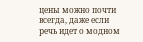цены можно почти всегда, даже если речь идет о модном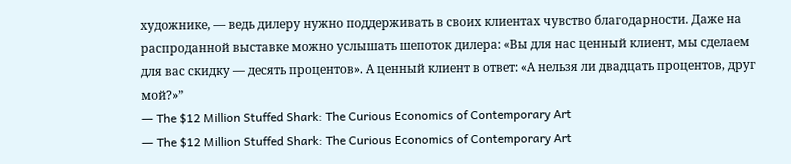художнике, — ведь дилеру нужно поддерживать в своих клиентах чувство благодарности. Даже на распроданной выставке можно услышать шепоток дилера: «Вы для нас ценный клиент, мы сделаем для вас скидку — десять процентов». А ценный клиент в ответ: «А нельзя ли двадцать процентов, друг мой?»”
― The $12 Million Stuffed Shark: The Curious Economics of Contemporary Art
― The $12 Million Stuffed Shark: The Curious Economics of Contemporary Art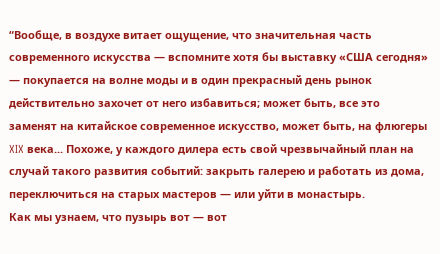“Вообще, в воздухе витает ощущение, что значительная часть современного искусства — вспомните хотя бы выставку «США сегодня» — покупается на волне моды и в один прекрасный день рынок действительно захочет от него избавиться; может быть, все это заменят на китайское современное искусство, может быть, на флюгеры XIX века... Похоже, у каждого дилера есть свой чрезвычайный план на случай такого развития событий: закрыть галерею и работать из дома, переключиться на старых мастеров — или уйти в монастырь.
Как мы узнаем, что пузырь вот — вот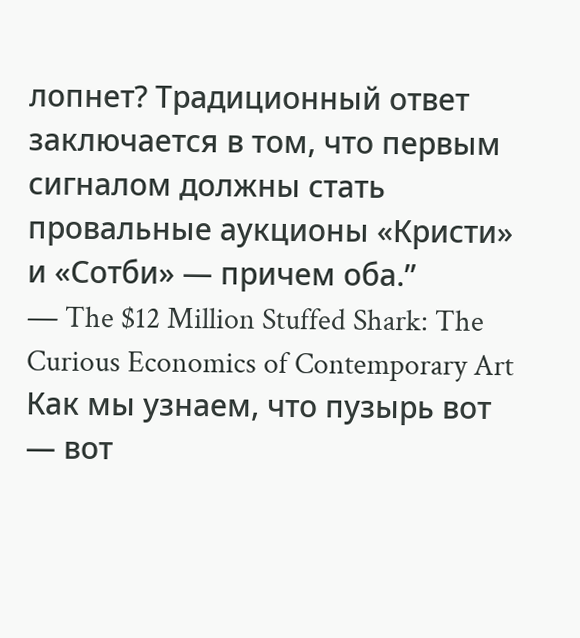лопнет? Традиционный ответ заключается в том, что первым сигналом должны стать провальные аукционы «Кристи» и «Сотби» — причем оба.”
― The $12 Million Stuffed Shark: The Curious Economics of Contemporary Art
Как мы узнаем, что пузырь вот — вот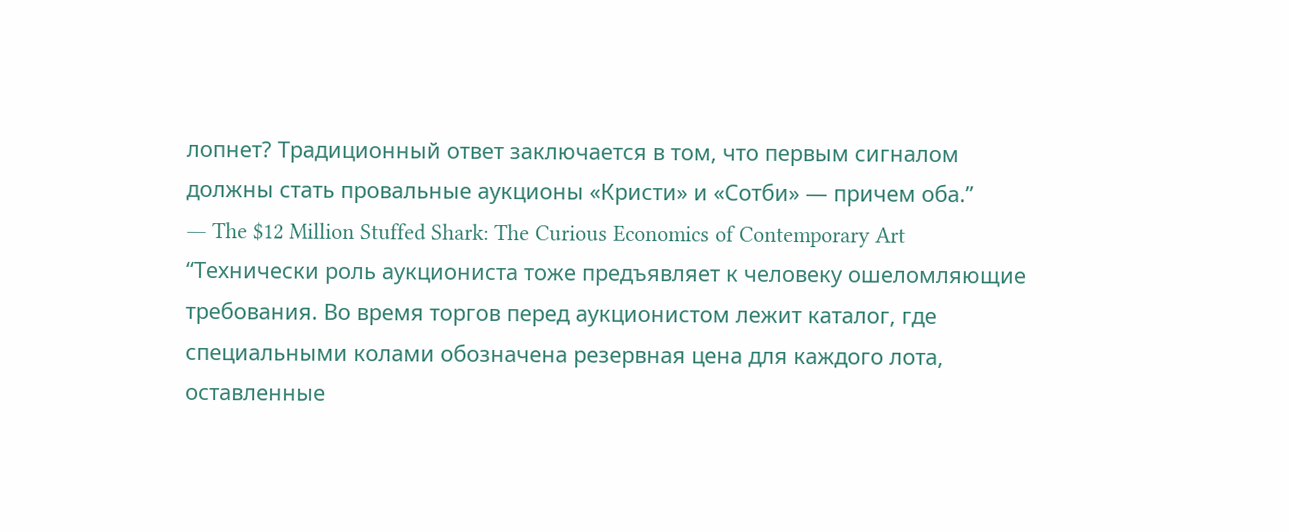лопнет? Традиционный ответ заключается в том, что первым сигналом должны стать провальные аукционы «Кристи» и «Сотби» — причем оба.”
― The $12 Million Stuffed Shark: The Curious Economics of Contemporary Art
“Технически роль аукциониста тоже предъявляет к человеку ошеломляющие требования. Во время торгов перед аукционистом лежит каталог, где специальными колами обозначена резервная цена для каждого лота, оставленные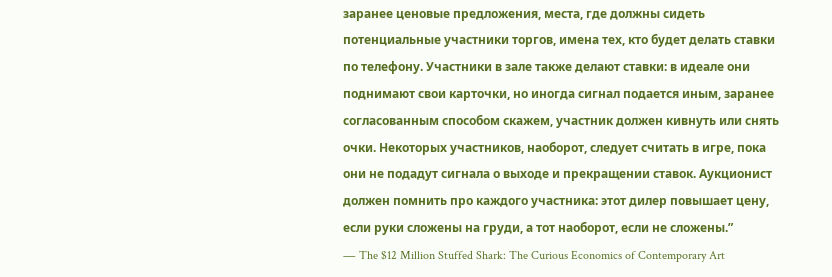заранее ценовые предложения, места, где должны сидеть потенциальные участники торгов, имена тех, кто будет делать ставки по телефону. Участники в зале также делают ставки: в идеале они поднимают свои карточки, но иногда сигнал подается иным, заранее согласованным способом скажем, участник должен кивнуть или снять очки. Некоторых участников, наоборот, следует считать в игре, пока они не подадут сигнала о выходе и прекращении ставок. Аукционист должен помнить про каждого участника: этот дилер повышает цену, если руки сложены на груди, а тот наоборот, если не сложены.”
― The $12 Million Stuffed Shark: The Curious Economics of Contemporary Art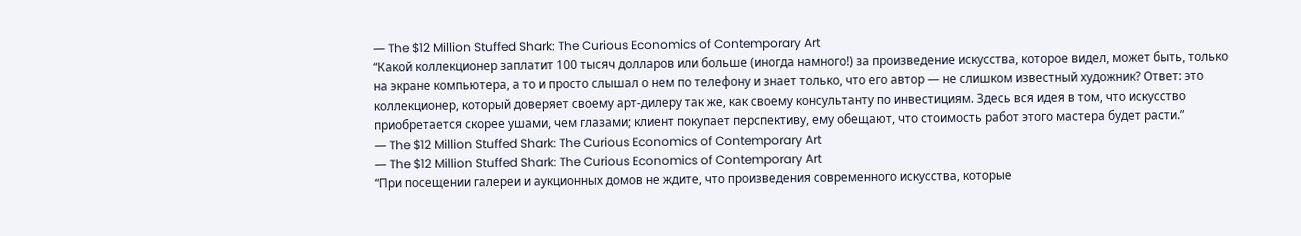― The $12 Million Stuffed Shark: The Curious Economics of Contemporary Art
“Какой коллекционер заплатит 100 тысяч долларов или больше (иногда намного!) за произведение искусства, которое видел, может быть, только на экране компьютера, а то и просто слышал о нем по телефону и знает только, что его автор — не слишком известный художник? Ответ: это коллекционер, который доверяет своему арт-дилеру так же, как своему консультанту по инвестициям. Здесь вся идея в том, что искусство приобретается скорее ушами, чем глазами; клиент покупает перспективу, ему обещают, что стоимость работ этого мастера будет расти.”
― The $12 Million Stuffed Shark: The Curious Economics of Contemporary Art
― The $12 Million Stuffed Shark: The Curious Economics of Contemporary Art
“При посещении галереи и аукционных домов не ждите, что произведения современного искусства, которые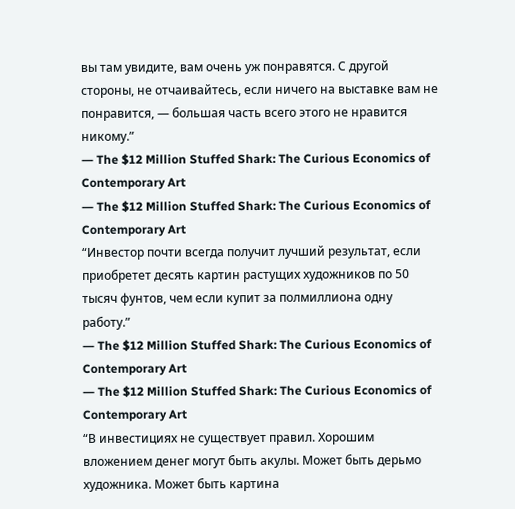вы там увидите, вам очень уж понравятся. С другой стороны, не отчаивайтесь, если ничего на выставке вам не понравится, — большая часть всего этого не нравится никому.”
― The $12 Million Stuffed Shark: The Curious Economics of Contemporary Art
― The $12 Million Stuffed Shark: The Curious Economics of Contemporary Art
“Инвестор почти всегда получит лучший результат, если приобретет десять картин растущих художников по 50 тысяч фунтов, чем если купит за полмиллиона одну работу.”
― The $12 Million Stuffed Shark: The Curious Economics of Contemporary Art
― The $12 Million Stuffed Shark: The Curious Economics of Contemporary Art
“В инвестициях не существует правил. Хорошим вложением денег могут быть акулы. Может быть дерьмо художника. Может быть картина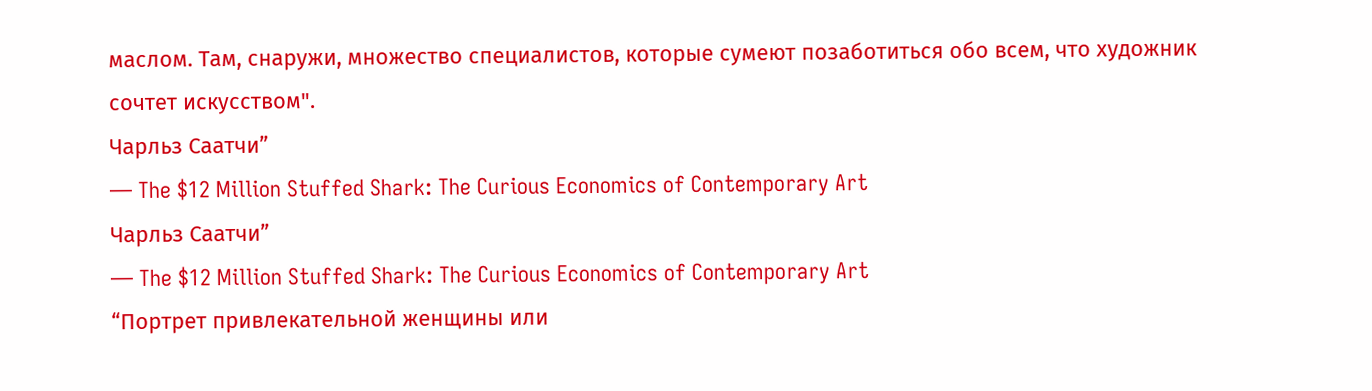маслом. Там, снаружи, множество специалистов, которые сумеют позаботиться обо всем, что художник сочтет искусством".
Чарльз Саатчи”
― The $12 Million Stuffed Shark: The Curious Economics of Contemporary Art
Чарльз Саатчи”
― The $12 Million Stuffed Shark: The Curious Economics of Contemporary Art
“Портрет привлекательной женщины или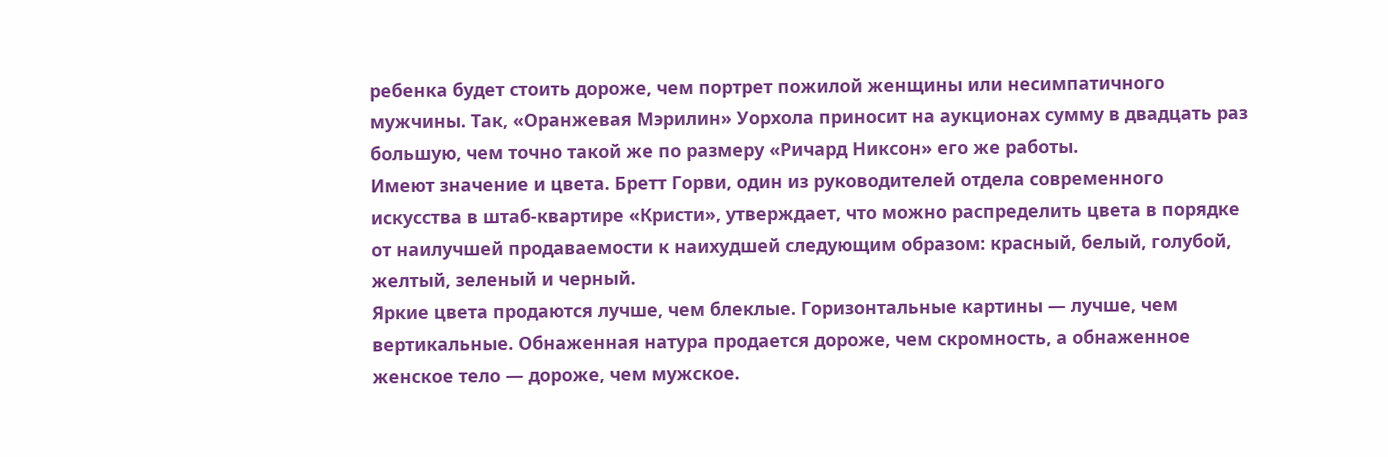ребенка будет стоить дороже, чем портрет пожилой женщины или несимпатичного мужчины. Так, «Оранжевая Мэрилин» Уорхола приносит на аукционах сумму в двадцать раз большую, чем точно такой же по размеру «Ричард Никсон» его же работы.
Имеют значение и цвета. Бретт Горви, один из руководителей отдела современного искусства в штаб-квартире «Кристи», утверждает, что можно распределить цвета в порядке от наилучшей продаваемости к наихудшей следующим образом: красный, белый, голубой, желтый, зеленый и черный.
Яркие цвета продаются лучше, чем блеклые. Горизонтальные картины — лучше, чем вертикальные. Обнаженная натура продается дороже, чем скромность, а обнаженное женское тело — дороже, чем мужское.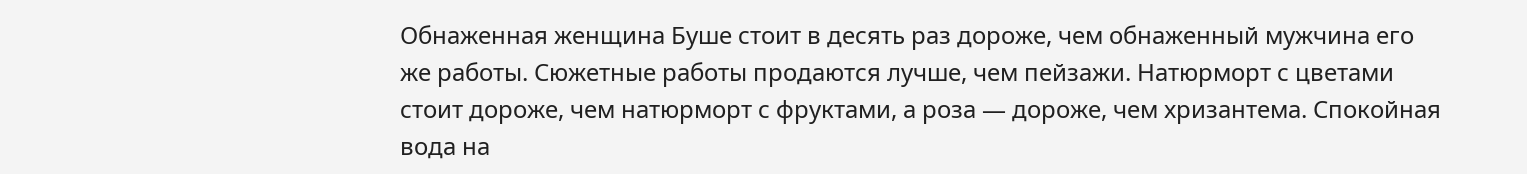Обнаженная женщина Буше стоит в десять раз дороже, чем обнаженный мужчина его же работы. Сюжетные работы продаются лучше, чем пейзажи. Натюрморт с цветами стоит дороже, чем натюрморт с фруктами, а роза — дороже, чем хризантема. Спокойная вода на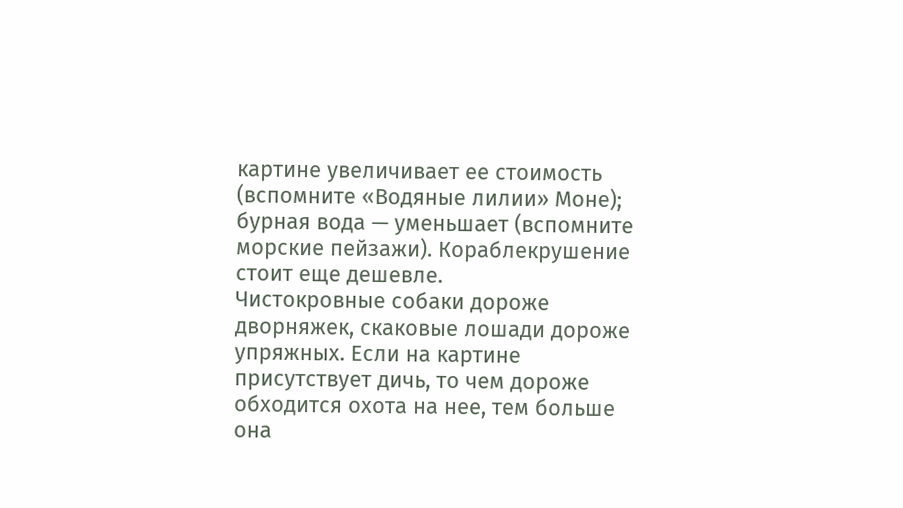картине увеличивает ее стоимость (вспомните «Водяные лилии» Моне); бурная вода — уменьшает (вспомните морские пейзажи). Кораблекрушение стоит еще дешевле.
Чистокровные собаки дороже дворняжек, скаковые лошади дороже упряжных. Если на картине присутствует дичь, то чем дороже обходится охота на нее, тем больше она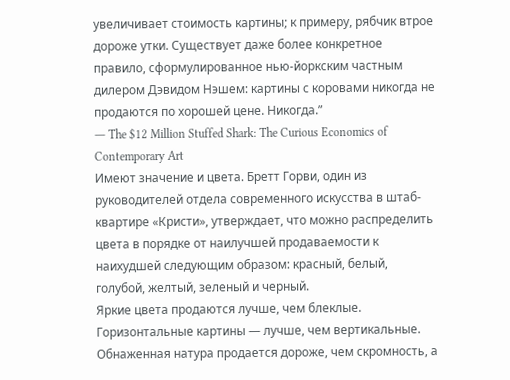увеличивает стоимость картины; к примеру, рябчик втрое дороже утки. Существует даже более конкретное правило, сформулированное нью-йоркским частным дилером Дэвидом Нэшем: картины с коровами никогда не продаются по хорошей цене. Никогда.”
― The $12 Million Stuffed Shark: The Curious Economics of Contemporary Art
Имеют значение и цвета. Бретт Горви, один из руководителей отдела современного искусства в штаб-квартире «Кристи», утверждает, что можно распределить цвета в порядке от наилучшей продаваемости к наихудшей следующим образом: красный, белый, голубой, желтый, зеленый и черный.
Яркие цвета продаются лучше, чем блеклые. Горизонтальные картины — лучше, чем вертикальные. Обнаженная натура продается дороже, чем скромность, а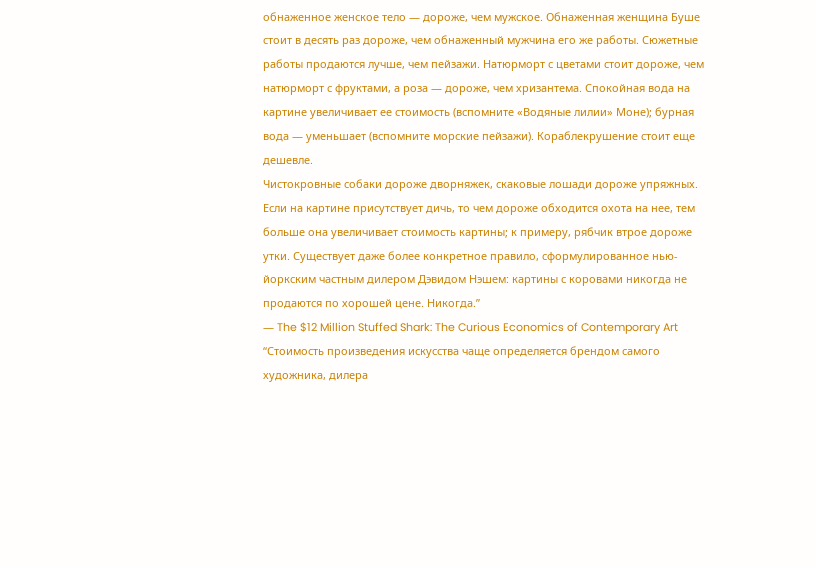обнаженное женское тело — дороже, чем мужское. Обнаженная женщина Буше стоит в десять раз дороже, чем обнаженный мужчина его же работы. Сюжетные работы продаются лучше, чем пейзажи. Натюрморт с цветами стоит дороже, чем натюрморт с фруктами, а роза — дороже, чем хризантема. Спокойная вода на картине увеличивает ее стоимость (вспомните «Водяные лилии» Моне); бурная вода — уменьшает (вспомните морские пейзажи). Кораблекрушение стоит еще дешевле.
Чистокровные собаки дороже дворняжек, скаковые лошади дороже упряжных. Если на картине присутствует дичь, то чем дороже обходится охота на нее, тем больше она увеличивает стоимость картины; к примеру, рябчик втрое дороже утки. Существует даже более конкретное правило, сформулированное нью-йоркским частным дилером Дэвидом Нэшем: картины с коровами никогда не продаются по хорошей цене. Никогда.”
― The $12 Million Stuffed Shark: The Curious Economics of Contemporary Art
“Стоимость произведения искусства чаще определяется брендом самого художника, дилера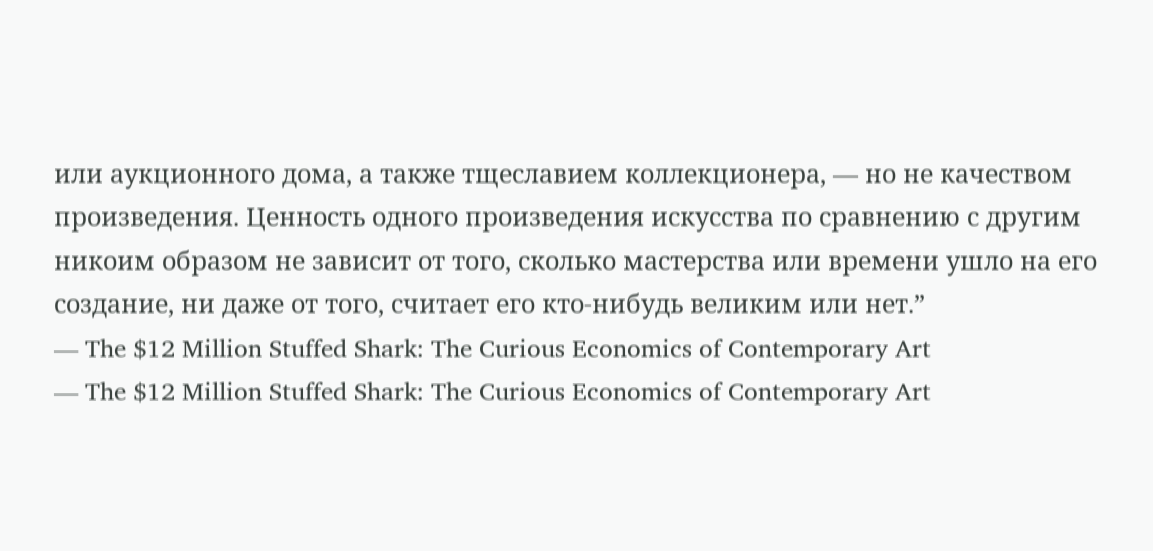или аукционного дома, а также тщеславием коллекционера, — но не качеством произведения. Ценность одного произведения искусства по сравнению с другим никоим образом не зависит от того, сколько мастерства или времени ушло на его создание, ни даже от того, считает его кто-нибудь великим или нет.”
― The $12 Million Stuffed Shark: The Curious Economics of Contemporary Art
― The $12 Million Stuffed Shark: The Curious Economics of Contemporary Art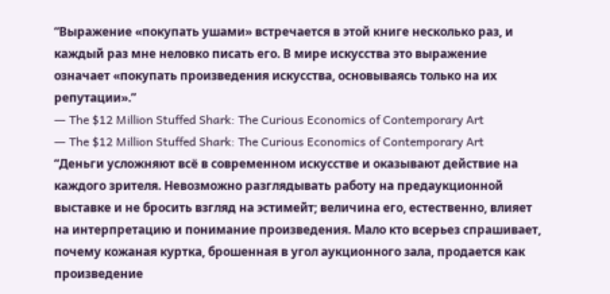“Выражение «покупать ушами» встречается в этой книге несколько раз, и каждый раз мне неловко писать его. В мире искусства это выражение означает «покупать произведения искусства, основываясь только на их репутации».”
― The $12 Million Stuffed Shark: The Curious Economics of Contemporary Art
― The $12 Million Stuffed Shark: The Curious Economics of Contemporary Art
“Деньги усложняют всё в современном искусстве и оказывают действие на каждого зрителя. Невозможно разглядывать работу на предаукционной выставке и не бросить взгляд на эстимейт; величина его, естественно, влияет на интерпретацию и понимание произведения. Мало кто всерьез спрашивает, почему кожаная куртка, брошенная в угол аукционного зала, продается как произведение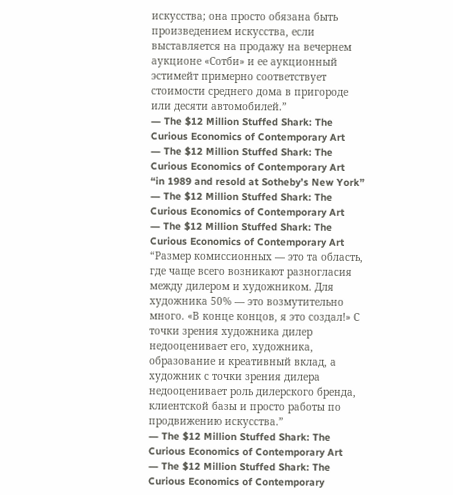искусства; она просто обязана быть произведением искусства, если выставляется на продажу на вечернем аукционе «Сотби» и ее аукционный эстимейт примерно соответствует стоимости среднего дома в пригороде или десяти автомобилей.”
― The $12 Million Stuffed Shark: The Curious Economics of Contemporary Art
― The $12 Million Stuffed Shark: The Curious Economics of Contemporary Art
“in 1989 and resold at Sotheby’s New York”
― The $12 Million Stuffed Shark: The Curious Economics of Contemporary Art
― The $12 Million Stuffed Shark: The Curious Economics of Contemporary Art
“Размер комиссионных — это та область, где чаще всего возникают разногласия между дилером и художником. Для художника 50% — это возмутительно много. «В конце концов, я это создал!» С точки зрения художника дилер недооценивает его, художника, образование и креативный вклад, а художник с точки зрения дилера недооценивает роль дилерского бренда, клиентской базы и просто работы по продвижению искусства.”
― The $12 Million Stuffed Shark: The Curious Economics of Contemporary Art
― The $12 Million Stuffed Shark: The Curious Economics of Contemporary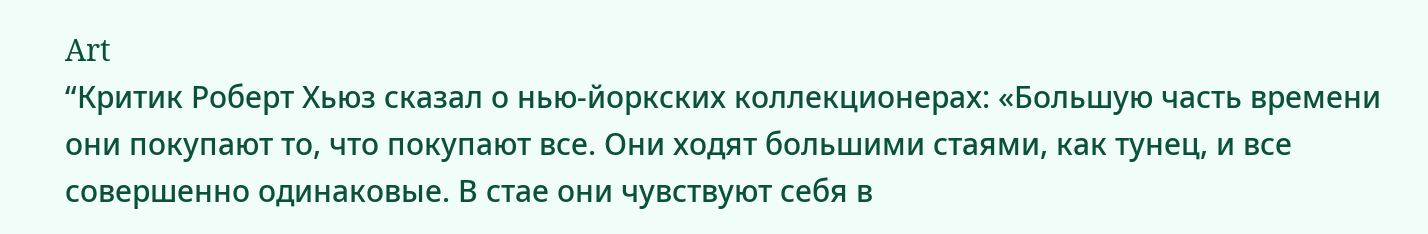Art
“Критик Роберт Хьюз сказал о нью-йоркских коллекционерах: «Большую часть времени они покупают то, что покупают все. Они ходят большими стаями, как тунец, и все совершенно одинаковые. В стае они чувствуют себя в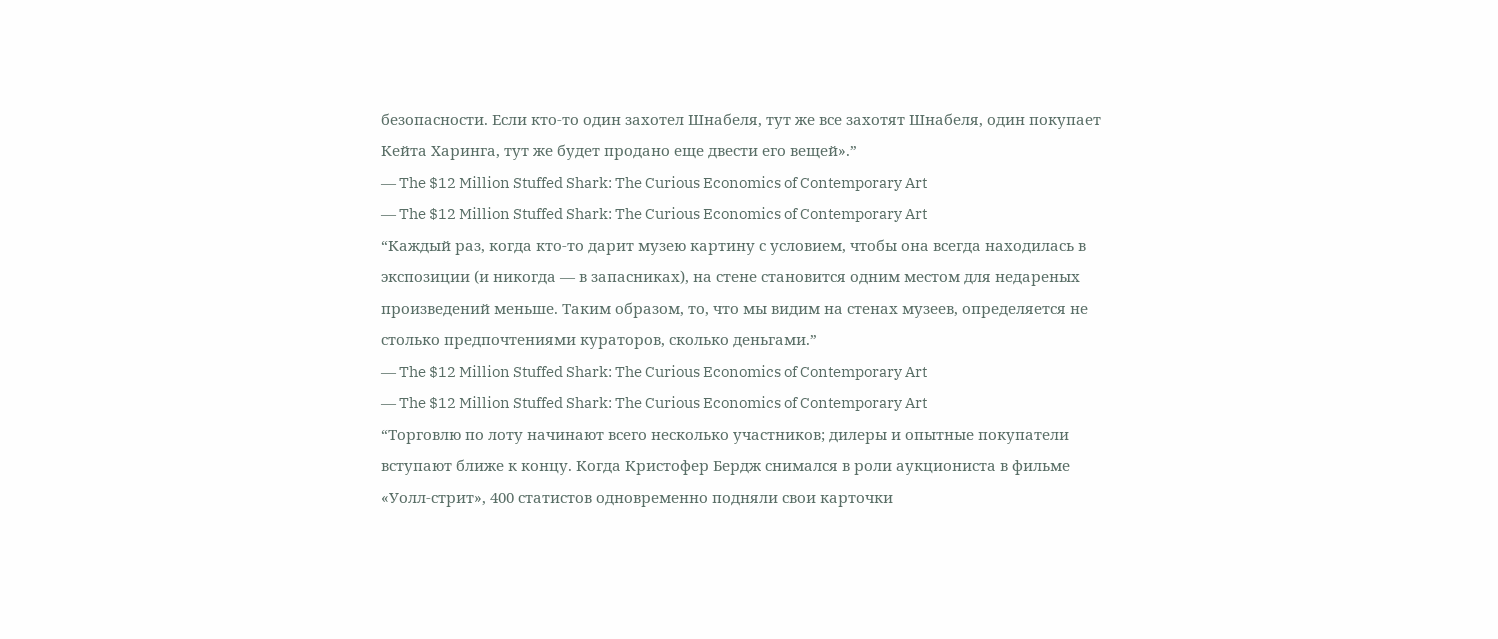безопасности. Если кто-то один захотел Шнабеля, тут же все захотят Шнабеля, один покупает Кейта Харинга, тут же будет продано еще двести его вещей».”
― The $12 Million Stuffed Shark: The Curious Economics of Contemporary Art
― The $12 Million Stuffed Shark: The Curious Economics of Contemporary Art
“Каждый раз, когда кто-то дарит музею картину с условием, чтобы она всегда находилась в экспозиции (и никогда — в запасниках), на стене становится одним местом для недареных произведений меньше. Таким образом, то, что мы видим на стенах музеев, определяется не столько предпочтениями кураторов, сколько деньгами.”
― The $12 Million Stuffed Shark: The Curious Economics of Contemporary Art
― The $12 Million Stuffed Shark: The Curious Economics of Contemporary Art
“Торговлю по лоту начинают всего несколько участников; дилеры и опытные покупатели вступают ближе к концу. Когда Кристофер Бердж снимался в роли аукциониста в фильме «Уолл-стрит», 400 статистов одновременно подняли свои карточки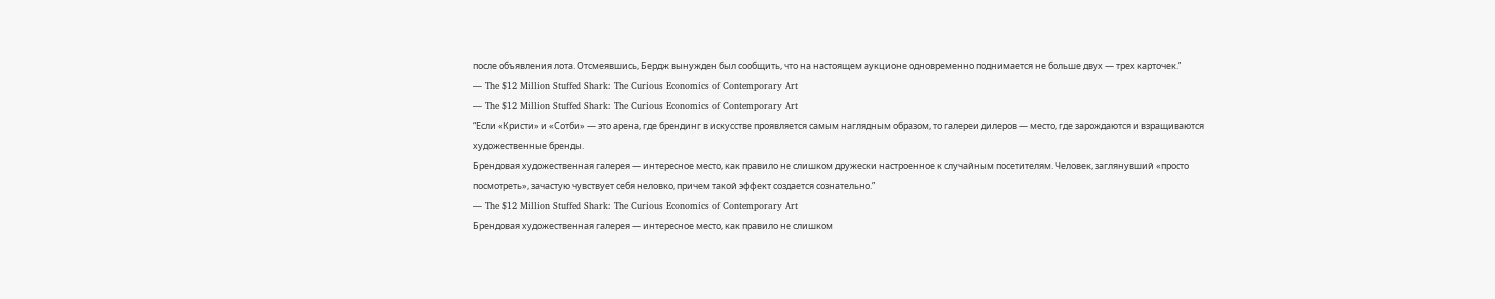после объявления лота. Отсмеявшись, Бердж вынужден был сообщить, что на настоящем аукционе одновременно поднимается не больше двух — трех карточек.”
― The $12 Million Stuffed Shark: The Curious Economics of Contemporary Art
― The $12 Million Stuffed Shark: The Curious Economics of Contemporary Art
“Если «Кристи» и «Сотби» — это арена, где брендинг в искусстве проявляется самым наглядным образом, то галереи дилеров — место, где зарождаются и взращиваются художественные бренды.
Брендовая художественная галерея — интересное место, как правило не слишком дружески настроенное к случайным посетителям. Человек, заглянувший «просто посмотреть», зачастую чувствует себя неловко, причем такой эффект создается сознательно.”
― The $12 Million Stuffed Shark: The Curious Economics of Contemporary Art
Брендовая художественная галерея — интересное место, как правило не слишком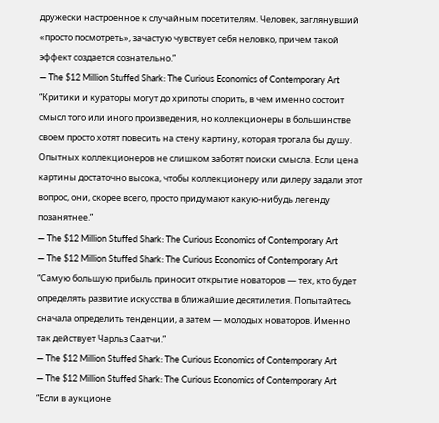дружески настроенное к случайным посетителям. Человек, заглянувший «просто посмотреть», зачастую чувствует себя неловко, причем такой эффект создается сознательно.”
― The $12 Million Stuffed Shark: The Curious Economics of Contemporary Art
“Критики и кураторы могут до хрипоты спорить, в чем именно состоит смысл того или иного произведения, но коллекционеры в большинстве своем просто хотят повесить на стену картину, которая трогала бы душу. Опытных коллекционеров не слишком заботят поиски смысла. Если цена картины достаточно высока, чтобы коллекционеру или дилеру задали этот вопрос, они, скорее всего, просто придумают какую-нибудь легенду позанятнее.”
― The $12 Million Stuffed Shark: The Curious Economics of Contemporary Art
― The $12 Million Stuffed Shark: The Curious Economics of Contemporary Art
“Самую большую прибыль приносит открытие новаторов — тех, кто будет определять развитие искусства в ближайшие десятилетия. Попытайтесь сначала определить тенденции, а затем — молодых новаторов. Именно так действует Чарльз Саатчи.”
― The $12 Million Stuffed Shark: The Curious Economics of Contemporary Art
― The $12 Million Stuffed Shark: The Curious Economics of Contemporary Art
“Если в аукционе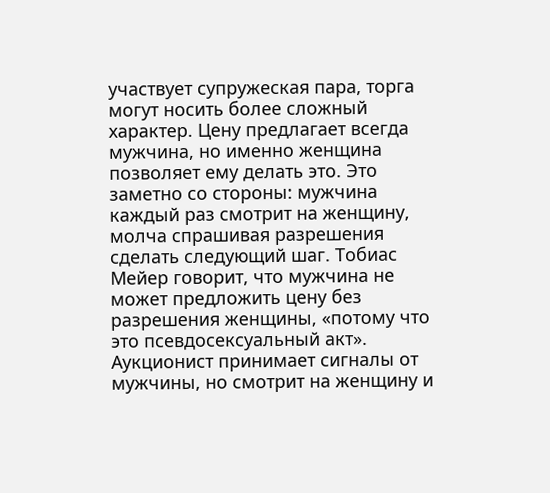участвует супружеская пара, торга могут носить более сложный характер. Цену предлагает всегда мужчина, но именно женщина позволяет ему делать это. Это заметно со стороны: мужчина каждый раз смотрит на женщину, молча спрашивая разрешения сделать следующий шаг. Тобиас Мейер говорит, что мужчина не может предложить цену без разрешения женщины, «потому что это псевдосексуальный акт». Аукционист принимает сигналы от мужчины, но смотрит на женщину и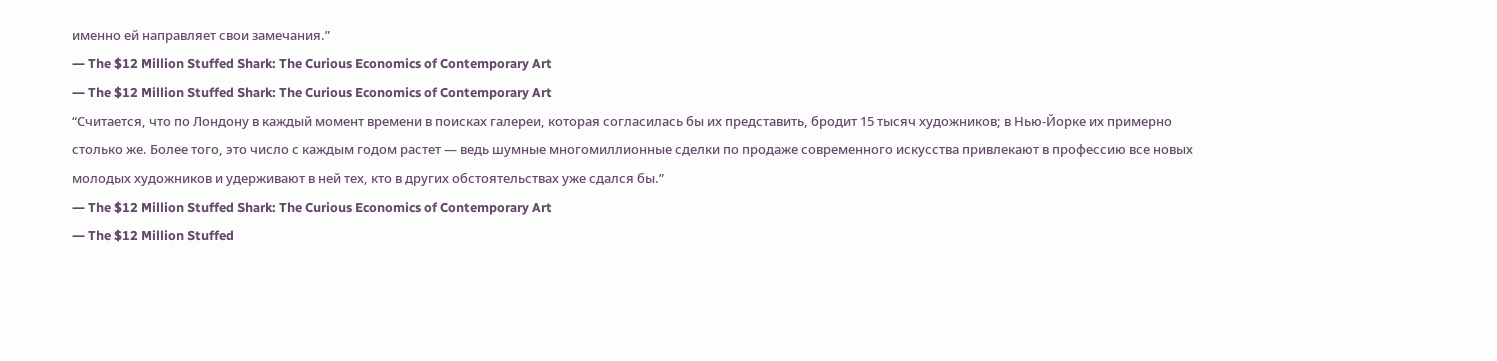именно ей направляет свои замечания.”
― The $12 Million Stuffed Shark: The Curious Economics of Contemporary Art
― The $12 Million Stuffed Shark: The Curious Economics of Contemporary Art
“Считается, что по Лондону в каждый момент времени в поисках галереи, которая согласилась бы их представить, бродит 15 тысяч художников; в Нью-Йорке их примерно столько же. Более того, это число с каждым годом растет — ведь шумные многомиллионные сделки по продаже современного искусства привлекают в профессию все новых молодых художников и удерживают в ней тех, кто в других обстоятельствах уже сдался бы.”
― The $12 Million Stuffed Shark: The Curious Economics of Contemporary Art
― The $12 Million Stuffed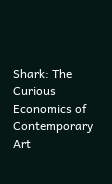Shark: The Curious Economics of Contemporary Art